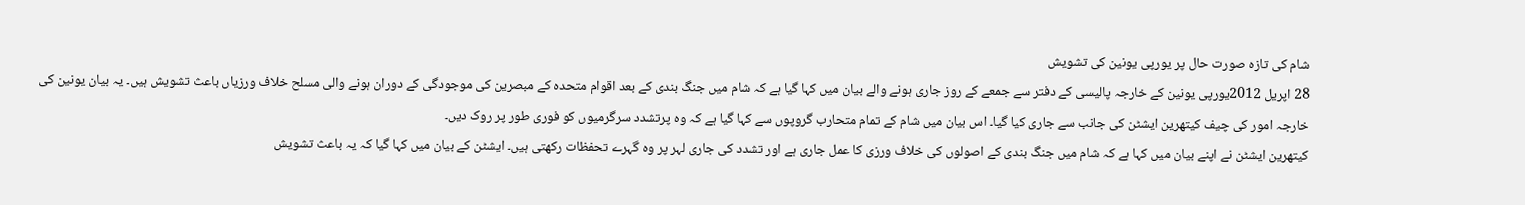شام کی تازہ صورت حال پر یورپی یونین کی تشویش
28 اپریل 2012یورپی یونین کے خارجہ پالیسی کے دفتر سے جمعے کے روز جاری ہونے والے بیان میں کہا گیا ہے کہ شام میں جنگ بندی کے بعد اقوام متحدہ کے مبصرین کی موجودگی کے دوران ہونے والی مسلح خلاف ورزیاں باعث تشویش ہیں۔ یہ بیان یونین کی خارجہ امور کی چیف کیتھرین ایشٹن کی جانب سے جاری کیا گیا۔ اس بیان میں شام کے تمام متحارب گروپوں سے کہا گیا ہے کہ وہ پرتشدد سرگرمیوں کو فوری طور پر روک دیں۔
کیتھرین ایشٹن نے اپنے بیان میں کہا ہے کہ شام میں جنگ بندی کے اصولوں کی خلاف ورزی کا عمل جاری ہے اور تشدد کی جاری لہر پر وہ گہرے تحفظات رکھتی ہیں۔ ایشٹن کے بیان میں کہا گیا کہ یہ باعث تشویش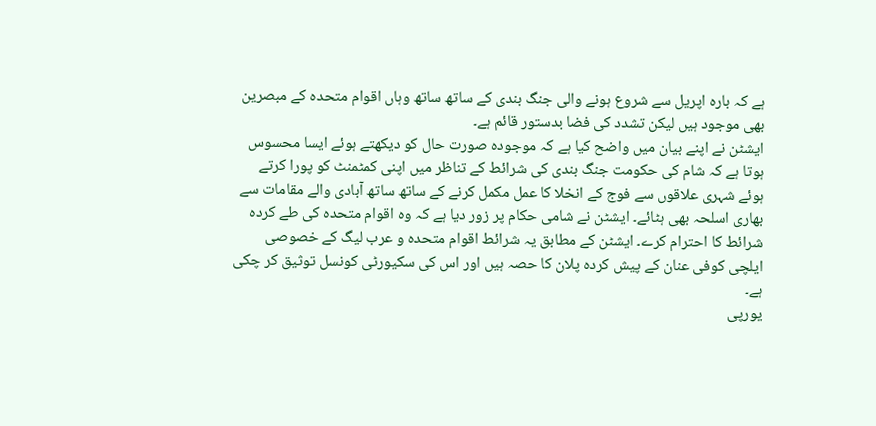ہے کہ بارہ اپریل سے شروع ہونے والی جنگ بندی کے ساتھ ساتھ وہاں اقوام متحدہ کے مبصرین بھی موجود ہیں لیکن تشدد کی فضا بدستور قائم ہے۔
ایشٹن نے اپنے بیان میں واضح کیا ہے کہ موجودہ صورت حال کو دیکھتے ہوئے ایسا محسوس ہوتا ہے کہ شام کی حکومت جنگ بندی کی شرائط کے تناظر میں اپنی کمٹمنٹ کو پورا کرتے ہوئے شہری علاقوں سے فوج کے انخلا کا عمل مکمل کرنے کے ساتھ ساتھ آبادی والے مقامات سے بھاری اسلحہ بھی ہٹائے۔ ایشٹن نے شامی حکام پر زور دیا ہے کہ وہ اقوام متحدہ کی طے کردہ شرائط کا احترام کرے۔ ایشٹن کے مطابق یہ شرائط اقوام متحدہ و عرب لیگ کے خصوصی ایلچی کوفی عنان کے پیش کردہ پلان کا حصہ ہیں اور اس کی سکیورٹی کونسل توثیق کر چکی ہے۔
یورپی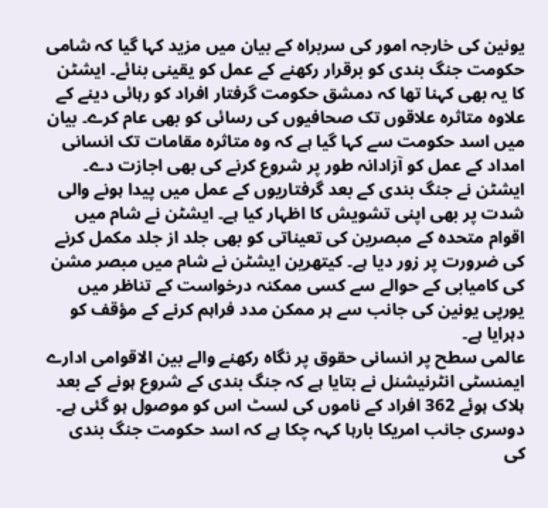یونین کی خارجہ امور کی سربراہ کے بیان میں مزید کہا گیا کہ شامی حکومت جنگ بندی کو برقرار رکھنے کے عمل کو یقینی بنائے۔ ایشٹن کا یہ بھی کہنا تھا کہ دمشق حکومت گرفتار افراد کو رہائی دینے کے علاوہ متاثرہ علاقوں تک صحافیوں کی رسائی کو بھی عام کرے۔ بیان میں اسد حکومت سے کہا گیا ہے کہ وہ متاثرہ مقامات تک انسانی امداد کے عمل کو آزادانہ طور پر شروع کرنے کی بھی اجازت دے۔ ایشٹن نے جنگ بندی کے بعد گرفتاریوں کے عمل میں پیدا ہونے والی شدت پر بھی اپنی تشویش کا اظہار کیا ہے۔ ایشٹن نے شام میں اقوام متحدہ کے مبصرین کی تعیناتی کو بھی جلد از جلد مکمل کرنے کی ضرورت پر زور دیا ہے۔ کیتھرین ایشٹن نے شام میں مبصر مشن کی کامیابی کے حوالے سے کسی ممکنہ درخواست کے تناظر میں یورپی یونین کی جانب سے ہر ممکن مدد فراہم کرنے کے مؤقف کو دہرایا ہے۔
عالمی سطح پر انسانی حقوق پر نگاہ رکھنے والے بین الاقوامی ادارے ایمنسٹی انٹرنیشنل نے بتایا ہے کہ جنگ بندی کے شروع ہونے کے بعد ہلاک ہوئے 362 افراد کے ناموں کی لسٹ اس کو موصول ہو گئی ہے۔ دوسری جانب امریکا بارہا کہہ چکا ہے کہ اسد حکومت جنگ بندی کی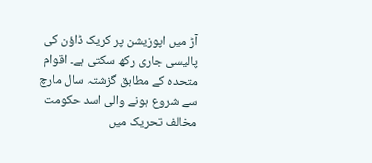آڑ میں اپوزیشن پر کریک ڈاؤن کی پالیسی جاری رکھ سکتی ہے۔ اقوام متحدہ کے مطابق گزشتہ سال مارچ سے شروع ہونے والی اسد حکومت مخالف تحریک میں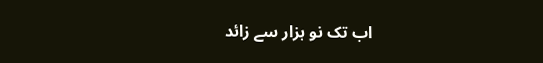اب تک نو ہزار سے زائد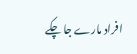افراد مارے جا چکے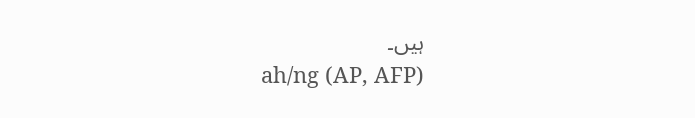ہیں۔
ah/ng (AP, AFP)